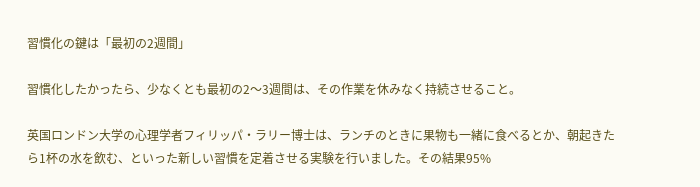習慣化の鍵は「最初の2週間」

習慣化したかったら、少なくとも最初の2〜3週間は、その作業を休みなく持続させること。

英国ロンドン大学の心理学者フィリッパ・ラリー博士は、ランチのときに果物も一緒に食べるとか、朝起きたら1杯の水を飲む、といった新しい習慣を定着させる実験を行いました。その結果95%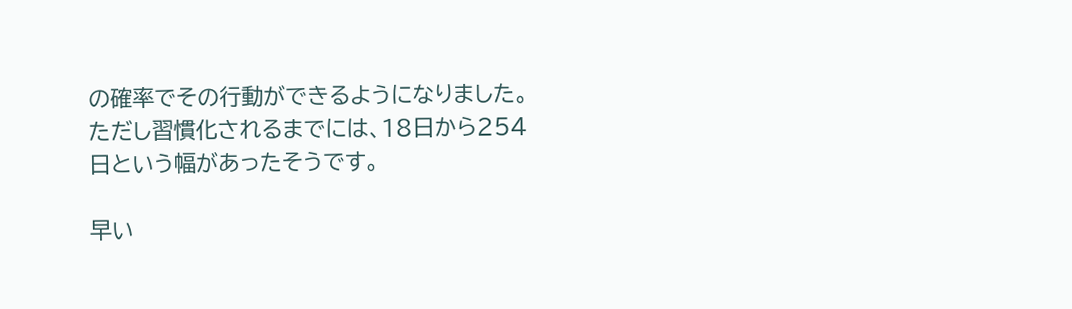の確率でその行動ができるようになりました。ただし習慣化されるまでには、18日から254日という幅があったそうです。

早い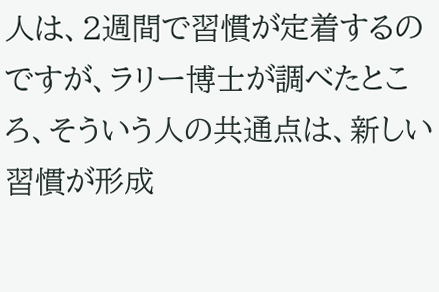人は、2週間で習慣が定着するのですが、ラリー博士が調べたところ、そういう人の共通点は、新しい習慣が形成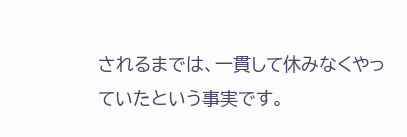されるまでは、一貫して休みなくやっていたという事実です。